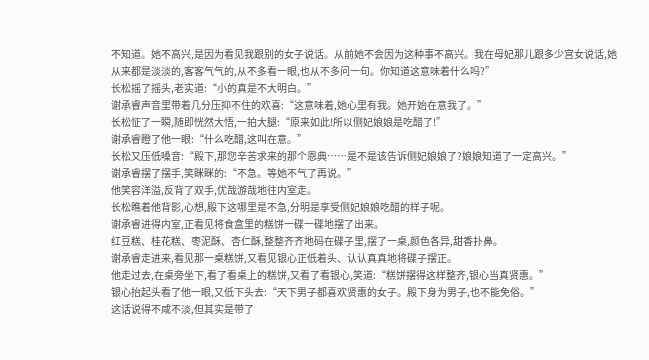不知道。她不高兴,是因为看见我跟别的女子说话。从前她不会因为这种事不高兴。我在母妃那儿跟多少宫女说话,她从来都是淡淡的,客客气气的,从不多看一眼,也从不多问一句。你知道这意味着什么吗?”
长松摇了摇头,老实道:“小的真是不大明白。”
谢承睿声音里带着几分压抑不住的欢喜:“这意味着,她心里有我。她开始在意我了。”
长松怔了一瞬,随即恍然大悟,一拍大腿:“原来如此!所以侧妃娘娘是吃醋了!”
谢承睿瞪了他一眼:“什么吃醋,这叫在意。”
长松又压低嗓音:“殿下,那您辛苦求来的那个恩典……是不是该告诉侧妃娘娘了?娘娘知道了一定高兴。”
谢承睿摆了摆手,笑眯眯的:“不急。等她不气了再说。”
他笑容洋溢,反背了双手,优哉游哉地往内室走。
长松瞧着他背影,心想,殿下这哪里是不急,分明是享受侧妃娘娘吃醋的样子呢。
谢承睿进得内室,正看见将食盒里的糕饼一碟一碟地摆了出来。
红豆糕、桂花糕、枣泥酥、杏仁酥,整整齐齐地码在碟子里,摆了一桌,颜色各异,甜香扑鼻。
谢承睿走进来,看见那一桌糕饼,又看见银心正低着头、认认真真地将碟子摆正。
他走过去,在桌旁坐下,看了看桌上的糕饼,又看了看银心,笑道:“糕饼摆得这样整齐,银心当真贤惠。”
银心抬起头看了他一眼,又低下头去:“天下男子都喜欢贤惠的女子。殿下身为男子,也不能免俗。”
这话说得不咸不淡,但其实是带了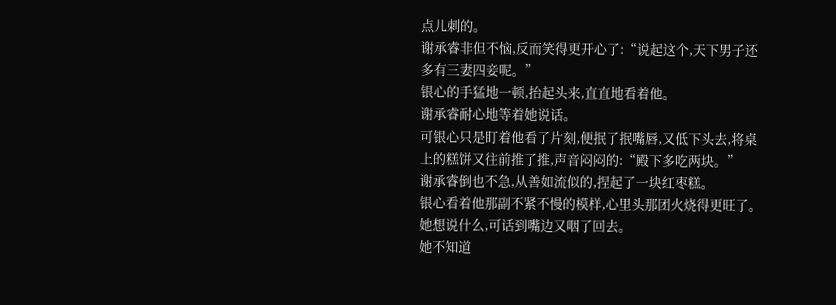点儿刺的。
谢承睿非但不恼,反而笑得更开心了:“说起这个,天下男子还多有三妻四妾呢。”
银心的手猛地一顿,抬起头来,直直地看着他。
谢承睿耐心地等着她说话。
可银心只是盯着他看了片刻,便抿了抿嘴唇,又低下头去,将桌上的糕饼又往前推了推,声音闷闷的:“殿下多吃两块。”
谢承睿倒也不急,从善如流似的,捏起了一块红枣糕。
银心看着他那副不紧不慢的模样,心里头那团火烧得更旺了。
她想说什么,可话到嘴边又咽了回去。
她不知道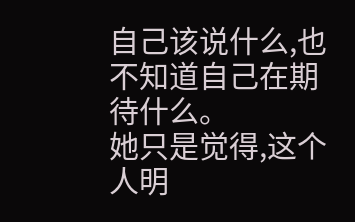自己该说什么,也不知道自己在期待什么。
她只是觉得,这个人明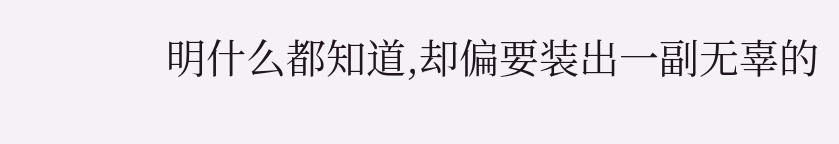明什么都知道,却偏要装出一副无辜的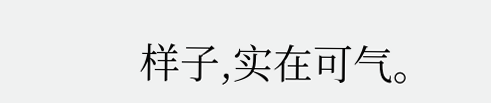样子,实在可气。